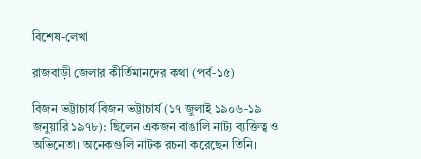বিশেষ-লেখা

রাজবাড়ী জেলার কীর্তিমানদের কথা (পর্ব-১৫)

বিজন ভট্টাচার্য বিজন ভট্টাচার্য (১৭ জুলাই ১৯০৬-১৯ জনুয়ারি ১৯৭৮): ছিলেন একজন বাঙালি নাট্য ব্যক্তিত্ব ও অভিনেতা। অনেকগুলি নাটক রচনা করেছেন তিনি।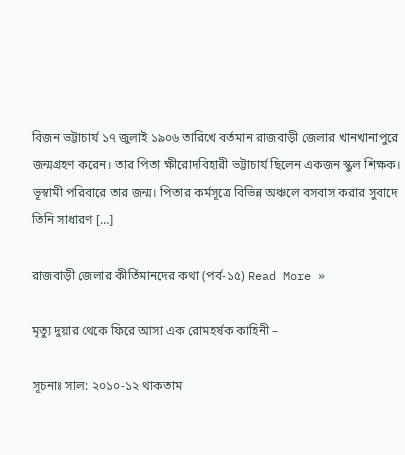বিজন ভট্টাচার্য ১৭ জুলাই ১৯০৬ তারিখে বর্তমান রাজবাড়ী জেলার খানখানাপুরে জন্মগ্রহণ করেন। তার পিতা ক্ষীরোদবিহারী ভট্টাচার্য ছিলেন একজন স্কুল শিক্ষক। ভূস্বামী পরিবারে তার জন্ম। পিতার কর্মসূত্রে বিভিন্ন অঞ্চলে বসবাস করার সুবাদে তিনি সাধারণ […]

রাজবাড়ী জেলার কীর্তিমানদের কথা (পর্ব-১৫) Read More »

মৃত্যু দুয়ার থেকে ফিরে আসা এক রোমহর্ষক কাহিনী –

সূচনাঃ সাল: ২০১০-১২ থাকতাম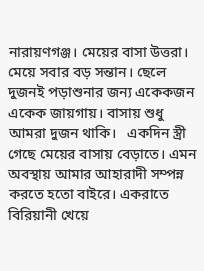নারায়ণগঞ্জ। মেয়ের বাসা উত্তরা। মেয়ে সবার বড় সন্তান। ছেলে দুজনই পড়াশুনার জন্য একেকজন একেক জায়গায়। বাসায় শুধু আমরা দুজন থাকি।   একদিন স্ত্রী গেছে মেয়ের বাসায় বেড়াতে। এমন অবস্থায় আমার আহারাদী সম্পন্ন করতে হতো বাইরে। একরাতে বিরিয়ানী খেয়ে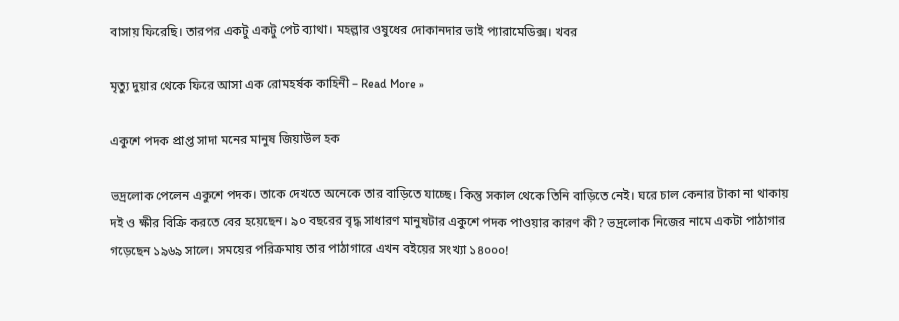বাসায় ফিরেছি। তারপর একটু একটু পেট ব্যাথা। মহল্লার ওষুধের দোকানদার ভাই প্যারামেডিক্স। খবর

মৃত্যু দুয়ার থেকে ফিরে আসা এক রোমহর্ষক কাহিনী – Read More »

একুশে পদক প্রাপ্ত সাদা মনের মানুষ জিয়াউল হক

ভদ্রলোক পেলেন একুশে পদক। তাকে দেখতে অনেকে তার বাড়িতে যাচ্ছে। কিন্তু সকাল থেকে তিনি বাড়িতে নেই। ঘরে চাল কেনার টাকা না থাকায় দই ও ক্ষীর বিক্রি করতে বের হয়েছেন। ৯০ বছরের বৃদ্ধ সাধারণ মানুষটার একুশে পদক পাওয়ার কারণ কী? ভদ্রলোক নিজের নামে একটা পাঠাগার গড়েছেন ১৯৬৯ সালে। সময়ের পরিক্রমায় তার পাঠাগারে এখন বইয়ের সংখ্যা ১৪০০০!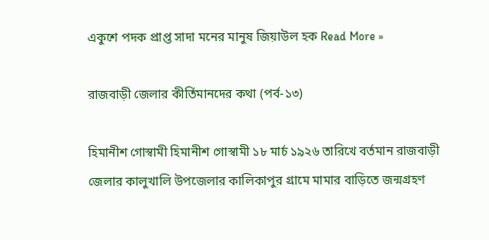একুশে পদক প্রাপ্ত সাদা মনের মানুষ জিয়াউল হক Read More »

রাজবাড়ী জেলার কীর্তিমানদের কথা (পর্ব-১৩)

হিমানীশ গোস্বামী হিমানীশ গোস্বামী ১৮ মার্চ ১৯২৬ তারিখে বর্তমান রাজবাড়ী জেলার কালুখালি উপজেলার কালিকাপুর গ্রামে মামার বাড়িতে জন্মগ্রহণ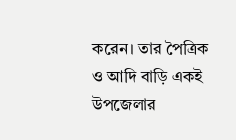করেন। তার পৈত্রিক ও আদি বাড়ি একই উপজেলার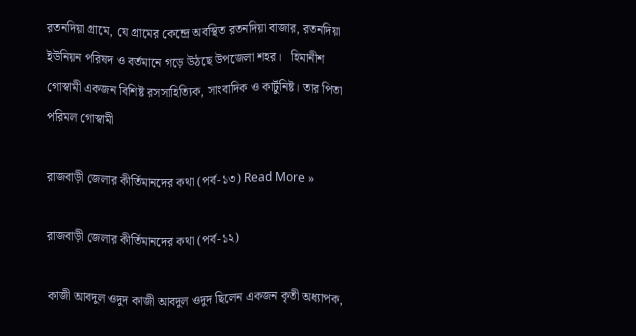রতনদিয়া গ্রামে, যে গ্রামের কেন্দ্রে অবস্থিত রতনদিয়া বাজার, রতনদিয়া ইউনিয়ন পরিষদ ও বর্তমানে গড়ে উঠছে উপজেলা শহর।   হিমানীশ গোস্বামী একজন বিশিষ্ট রসসাহিত্যিক, সাংবাদিক ও কার্টুনিষ্ট। তার পিতা পরিমল গোস্বামী

রাজবাড়ী জেলার কীর্তিমানদের কথা (পর্ব-১৩) Read More »

রাজবাড়ী জেলার কীর্তিমানদের কথা (পর্ব-১২)

কাজী আবদুল ওদুদ কাজী আবদুল ওদুদ ছিলেন একজন কৃতী অধ্যাপক,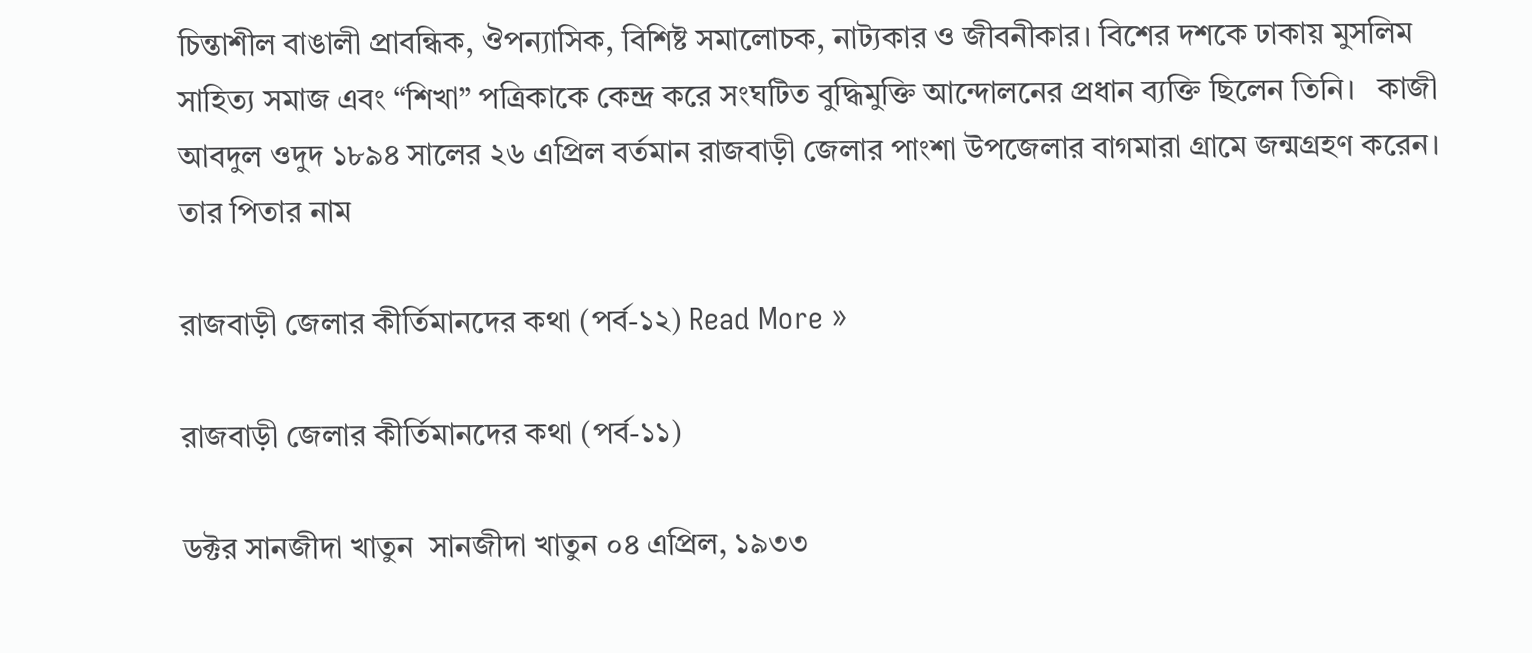চিন্তাশীল বাঙালী প্রাবন্ধিক, ঔপন্যাসিক, বিশিষ্ট সমালোচক, নাট্যকার ও জীবনীকার। বিশের দশকে ঢাকায় মুসলিম সাহিত্য সমাজ এবং “শিখা” পত্রিকাকে কেন্দ্র করে সংঘটিত বুদ্ধিমুক্তি আন্দোলনের প্রধান ব্যক্তি ছিলেন তিনি।   কাজী আবদুল ওদুদ ১৮৯৪ সালের ২৬ এপ্রিল বর্তমান রাজবাড়ী জেলার পাংশা উপজেলার বাগমারা গ্রামে জন্মগ্রহণ করেন। তার পিতার নাম

রাজবাড়ী জেলার কীর্তিমানদের কথা (পর্ব-১২) Read More »

রাজবাড়ী জেলার কীর্তিমানদের কথা (পর্ব-১১)

ডক্টর সানজীদা খাতুন  সানজীদা খাতুন ০৪ এপ্রিল, ১৯৩৩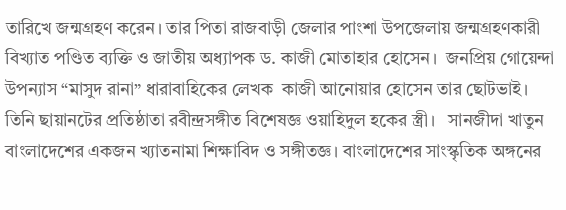তারিখে জন্মগ্রহণ করেন। তার পিতা রাজবাড়ী জেলার পাংশা উপজেলায় জন্মগ্রহণকারী বিখ্যাত পণ্ডিত ব্যক্তি ও জাতীয় অধ্যাপক ড. কাজী মোতাহার হোসেন।  জনপ্রিয় গোয়েন্দা উপন্যাস “মাসুদ রানা” ধারাবাহিকের লেখক  কাজী আনোয়ার হোসেন তার ছোটভাই। তিনি ছায়ানটের প্রতিষ্ঠাতা রবীন্দ্রসঙ্গীত বিশেষজ্ঞ ওয়াহিদুল হকের স্ত্রী।   সানজীদা খাতুন বাংলাদেশের একজন খ্যাতনামা শিক্ষাবিদ ও সঙ্গীতজ্ঞ। বাংলাদেশের সাংস্কৃতিক অঙ্গনের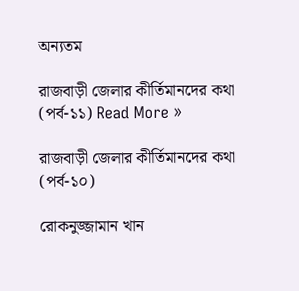অন্যতম

রাজবাড়ী জেলার কীর্তিমানদের কথা (পর্ব-১১) Read More »

রাজবাড়ী জেলার কীর্তিমানদের কথা (পর্ব-১০)

রোকনুজ্জামান খান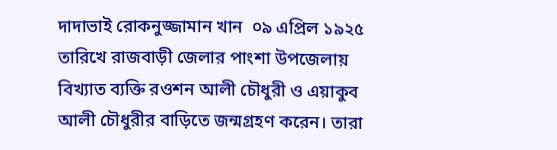দাদাভাই রোকনুজ্জামান খান  ০৯ এপ্রিল ১৯২৫ তারিখে রাজবাড়ী জেলার পাংশা উপজেলায় বিখ্যাত ব্যক্তি রওশন আলী চৌধুরী ও এয়াকুব আলী চৌধুরীর বাড়িতে জন্মগ্রহণ করেন। তারা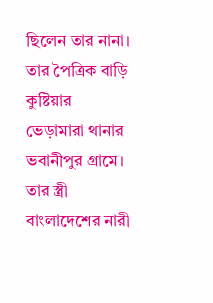ছিলেন তার নানা। তার পৈত্রিক বাড়ি কুষ্টিয়ার ভেড়ামারা থানার ভবানীপুর গ্রামে।   তার স্ত্রী বাংলাদেশের নারী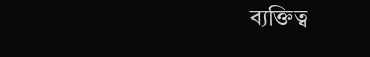ব্যক্তিত্ব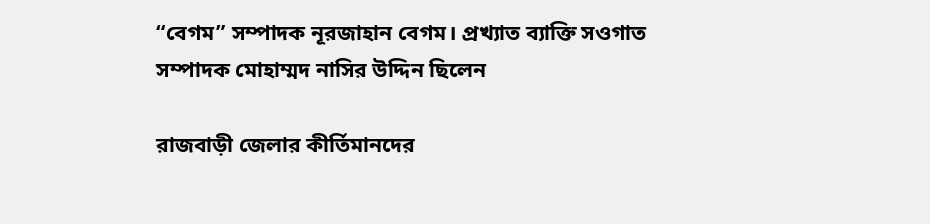“বেগম” সম্পাদক নূরজাহান বেগম। প্রখ্যাত ব্যাক্তি সওগাত সম্পাদক মোহাম্মদ নাসির উদ্দিন ছিলেন

রাজবাড়ী জেলার কীর্তিমানদের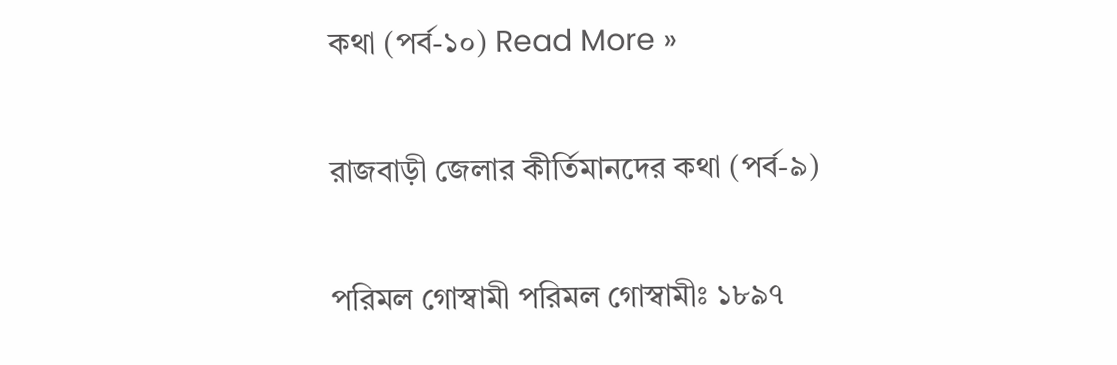কথা (পর্ব-১০) Read More »

রাজবাড়ী জেলার কীর্তিমানদের কথা (পর্ব-৯)

পরিমল গোস্বামী পরিমল গোস্বামীঃ ১৮৯৭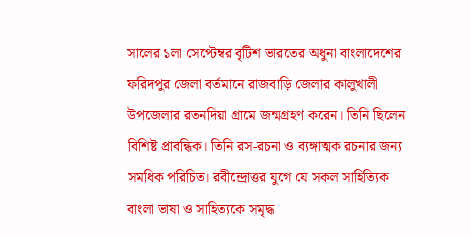সালের ১লা সেপ্টেম্বর বৃটিশ ভারতের অধুনা বাংলাদেশের ফরিদপুর জেলা বর্তমানে রাজবাড়ি জেলার কালুখালী উপজেলার রতনদিয়া গ্রামে জন্মগ্রহণ করেন। তিনি ছিলেন বিশিষ্ট প্রাবন্ধিক। তিনি রস-রচনা ও ব্যঙ্গাত্মক রচনার জন্য সমধিক পরিচিত। রবীন্দ্রোত্তর যুগে যে সকল সাহিত্যিক বাংলা ভাষা ও সাহিত্যকে সমৃদ্ধ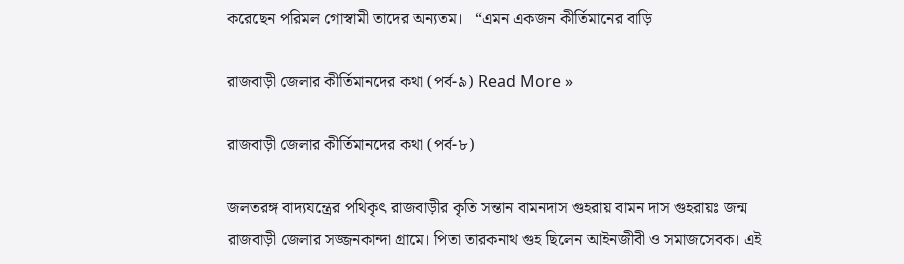করেছেন পরিমল গোস্বামী তাদের অন্যতম।   “এমন একজন কীর্তিমানের বাড়ি

রাজবাড়ী জেলার কীর্তিমানদের কথা (পর্ব-৯) Read More »

রাজবাড়ী জেলার কীর্তিমানদের কথা (পর্ব-৮)

জলতরঙ্গ বাদ্যযন্ত্রের পথিকৃৎ রাজবাড়ীর কৃতি সন্তান বামনদাস গুহরায় বামন দাস গুহরায়ঃ জন্ম রাজবাড়ী জেলার সজ্জনকান্দা গ্রামে। পিতা তারকনাথ গুহ ছিলেন আইনজীবী ও সমাজসেবক। এই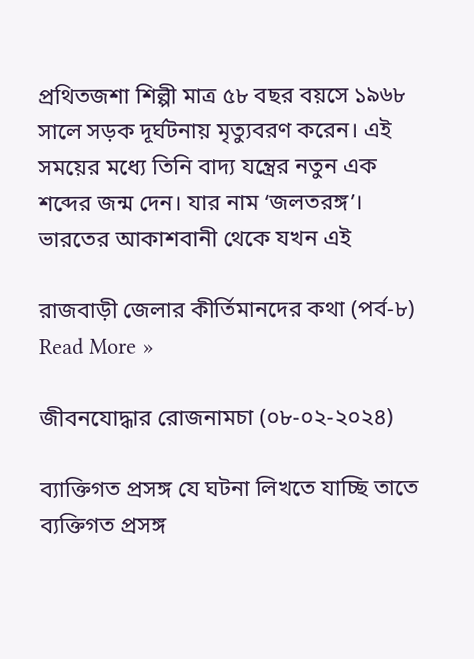প্রথিতজশা শিল্পী মাত্র ৫৮ বছর বয়সে ১৯৬৮ সালে সড়ক দূর্ঘটনায় মৃত্যুবরণ করেন। এই সময়ের মধ্যে তিনি বাদ্য যন্ত্রের নতুন এক শব্দের জন্ম দেন। যার নাম ‘জলতরঙ্গ’। ভারতের আকাশবানী থেকে যখন এই

রাজবাড়ী জেলার কীর্তিমানদের কথা (পর্ব-৮) Read More »

জীবনযোদ্ধার রোজনামচা (০৮-০২-২০২৪)

ব্যাক্তিগত প্রসঙ্গ যে ঘটনা লিখতে যাচ্ছি তাতে ব্যক্তিগত প্রসঙ্গ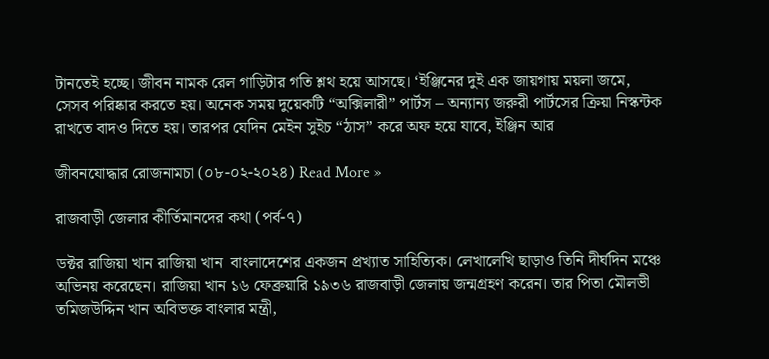টানতেই হচ্ছে। জীবন নামক রেল গাড়িটার গতি শ্লথ হয়ে আসছে। ‘ইঞ্জিনের দুই এক জায়গায় ময়লা জমে, সেসব পরিষ্কার করতে হয়। অনেক সময় দুয়েকটি “অক্সিলারী” পার্টস – অন্যান্য জরুরী পার্টসের ক্রিয়া নিস্কন্টক রাখতে বাদও দিতে হয়। তারপর যেদিন মেইন সুইচ “ঠাস” করে অফ হয়ে যাবে, ইঞ্জিন আর

জীবনযোদ্ধার রোজনামচা (০৮-০২-২০২৪) Read More »

রাজবাড়ী জেলার কীর্তিমানদের কথা (পর্ব-৭)

ডক্টর রাজিয়া খান রাজিয়া খান  বাংলাদেশের একজন প্রখ্যাত সাহিত্যিক। লেখালেখি ছাড়াও তিনি দীর্ঘদিন মঞ্চে অভিনয় করেছেন। রাজিয়া খান ১৬ ফেব্রুয়ারি ১৯৩৬ রাজবাড়ী জেলায় জন্মগ্রহণ করেন। তার পিতা মৌলভী তমিজউদ্দিন খান অবিভক্ত বাংলার মন্ত্রী,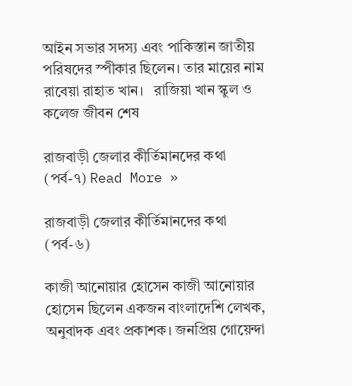আইন সভার সদস্য এবং পাকিস্তান জাতীয় পরিষদের স্পীকার ছিলেন। তার মায়ের নাম রাবেয়া রাহাত খান।   রাজিয়া খান স্কুল ও কলেজ জীবন শেষ

রাজবাড়ী জেলার কীর্তিমানদের কথা (পর্ব-৭) Read More »

রাজবাড়ী জেলার কীর্তিমানদের কথা (পর্ব-৬)

কাজী আনোয়ার হোসেন কাজী আনোয়ার হোসেন ছিলেন একজন বাংলাদেশি লেখক, অনুবাদক এবং প্রকাশক। জনপ্রিয় গোয়েন্দা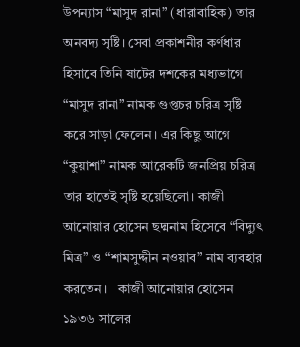উপন্যাস “মাসুদ রানা” (ধারাবাহিক) তার অনবদ্য সৃষ্টি। সেবা প্রকাশনীর কর্ণধার হিসাবে তিনি ষাটের দশকের মধ্যভাগে “মাসুদ রানা” নামক গুপ্তচর চরিত্র সৃষ্টি করে সাড়া ফেলেন। এর কিছু আগে “কুয়াশা” নামক আরেকটি জনপ্রিয় চরিত্র তার হাতেই সৃষ্টি হয়েছিলো। কাজী আনোয়ার হোসেন ছদ্মনাম হিসেবে “বিদ্যুৎ মিত্র” ও “শামসুদ্দীন নওয়াব” নাম ব্যবহার করতেন।   কাজী আনোয়ার হোসেন ১৯৩৬ সালের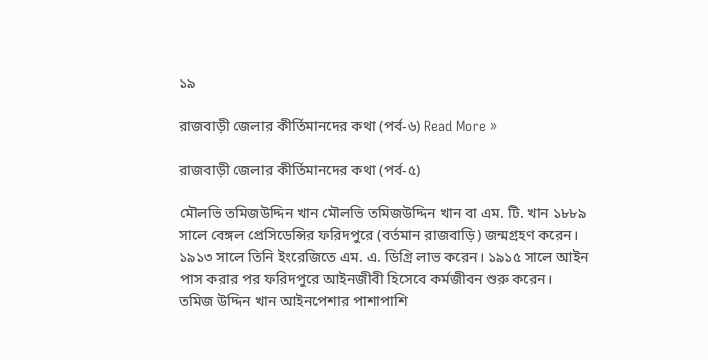১৯

রাজবাড়ী জেলার কীর্তিমানদের কথা (পর্ব-৬) Read More »

রাজবাড়ী জেলার কীর্তিমানদের কথা (পর্ব-৫)

মৌলভি তমিজউদ্দিন খান মৌলভি তমিজউদ্দিন খান বা এম. টি. খান ১৮৮৯ সালে বেঙ্গল প্রেসিডেন্সির ফরিদপুরে (বর্তমান রাজবাড়ি) জন্মগ্রহণ করেন। ১৯১৩ সালে তিনি ইংরেজিতে এম. এ. ডিগ্রি লাভ করেন। ১৯১৫ সালে আইন পাস করার পর ফরিদপুরে আইনজীবী হিসেবে কর্মজীবন শুরু করেন। তমিজ উদ্দিন খান আইনপেশার পাশাপাশি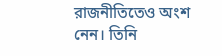রাজনীতিতেও অংশ নেন। তিনি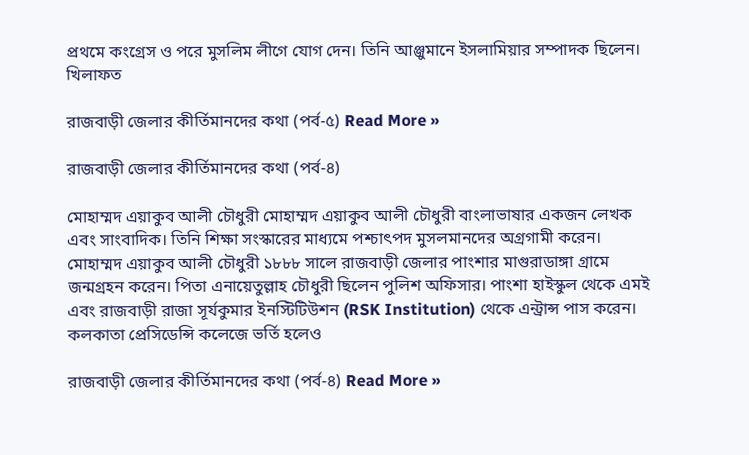প্রথমে কংগ্রেস ও পরে মুসলিম লীগে যোগ দেন। তিনি আঞ্জুমানে ইসলামিয়ার সম্পাদক ছিলেন। খিলাফত

রাজবাড়ী জেলার কীর্তিমানদের কথা (পর্ব-৫) Read More »

রাজবাড়ী জেলার কীর্তিমানদের কথা (পর্ব-৪)

মোহাম্মদ এয়াকুব আলী চৌধুরী মোহাম্মদ এয়াকুব আলী চৌধুরী বাংলাভাষার একজন লেখক এবং সাংবাদিক। তিনি শিক্ষা সংস্কারের মাধ্যমে পশ্চাৎপদ মুসলমানদের অগ্রগামী করেন।   মোহাম্মদ এয়াকুব আলী চৌধুরী ১৮৮৮ সালে রাজবাড়ী জেলার পাংশার মাগুরাডাঙ্গা গ্রামে জন্মগ্রহন করেন। পিতা এনায়েতুল্লাহ চৌধুরী ছিলেন পুলিশ অফিসার। পাংশা হাইস্কুল থেকে এমই এবং রাজবাড়ী রাজা সূর্যকুমার ইনস্টিটিউশন (RSK Institution) থেকে এন্ট্রান্স পাস করেন। কলকাতা প্রেসিডেন্সি কলেজে ভর্তি হলেও

রাজবাড়ী জেলার কীর্তিমানদের কথা (পর্ব-৪) Read More »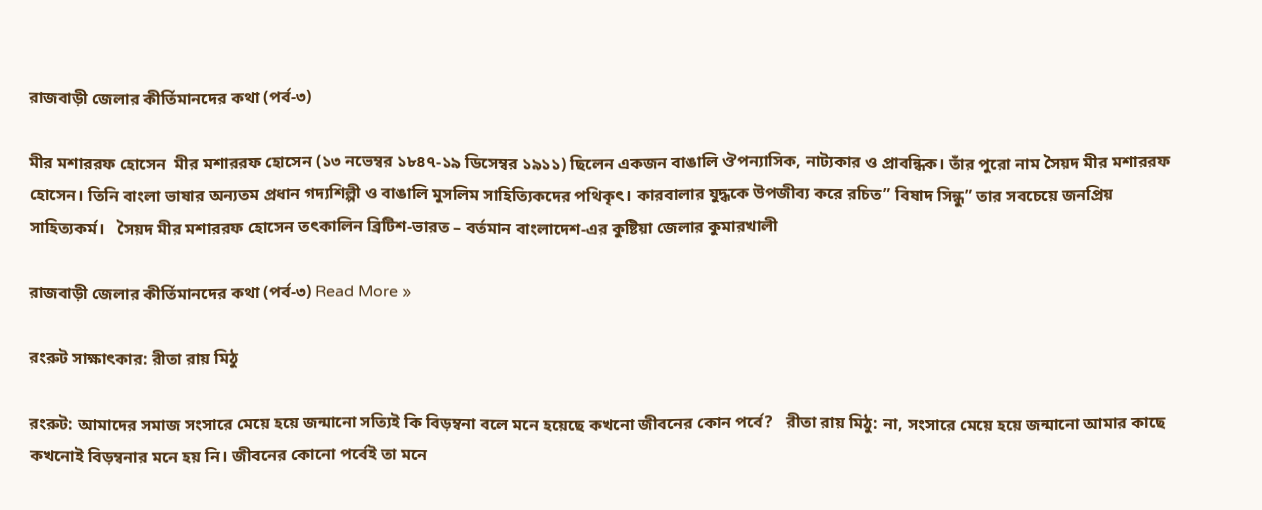রাজবাড়ী জেলার কীর্তিমানদের কথা (পর্ব-৩)

মীর মশাররফ হোসেন  মীর মশাররফ হোসেন (১৩ নভেম্বর ১৮৪৭-১৯ ডিসেম্বর ১৯১১) ছিলেন একজন বাঙালি ঔপন্যাসিক, নাট্যকার ও প্রাবন্ধিক। তাঁর পুরো নাম সৈয়দ মীর মশাররফ হোসেন। তিনি বাংলা ভাষার অন্যতম প্রধান গদ্যশিল্পী ও বাঙালি মুসলিম সাহিত্যিকদের পথিকৃৎ। কারবালার যুদ্ধকে উপজীব্য করে রচিত” বিষাদ সিন্ধু” তার সবচেয়ে জনপ্রিয় সাহিত্যকর্ম।   সৈয়দ মীর মশাররফ হোসেন তৎকালিন ব্রিটিশ-ভারত – বর্তমান বাংলাদেশ-এর কুষ্টিয়া জেলার কুমারখালী

রাজবাড়ী জেলার কীর্তিমানদের কথা (পর্ব-৩) Read More »

রংরুট সাক্ষাৎকার: রীতা রায় মিঠু

রংরুট: আমাদের সমাজ সংসারে মেয়ে হয়ে জন্মানো সত্যিই কি বিড়ম্বনা বলে মনে হয়েছে কখনো জীবনের কোন পর্বে?   রীতা রায় মিঠু: না, সংসারে মেয়ে হয়ে জন্মানো আমার কাছে কখনোই বিড়ম্বনার মনে হয় নি। জীবনের কোনো পর্বেই তা মনে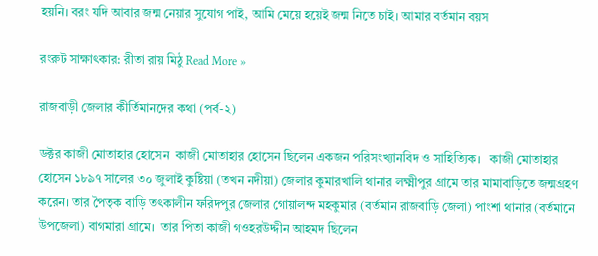হয়নি। বরং যদি আবার জন্ম নেয়ার সুযোগ পাই, আমি মেয়ে হয়েই জন্ম নিতে চাই। আমার বর্তমান বয়স

রংরুট সাক্ষাৎকার: রীতা রায় মিঠু Read More »

রাজবাড়ী জেলার কীর্তিমানদের কথা (পর্ব-২)

ডক্টর কাজী মোতাহার হোসেন  কাজী মোতাহার হোসেন ছিলেন একজন পরিসংখ্যানবিদ ও সাহিত্যিক।   কাজী মোতাহার হোসেন ১৮৯৭ সালের ৩০ জুলাই কুষ্টিয়া (তখন নদীয়া) জেলার কুমারখালি থানার লক্ষ্মীপুর গ্রামে তার মামাবাড়িতে জন্মগ্রহণ করেন। তার পৈতৃক বাড়ি তৎকালীন ফরিদপুর জেলার গোয়ালন্দ মহকুমার (বর্তমান রাজবাড়ি জেলা) পাংশা থানার (বর্তমানে উপজেলা) বাগমারা গ্রামে।  তার পিতা কাজী গওহরউদ্দীন আহমদ ছিলেন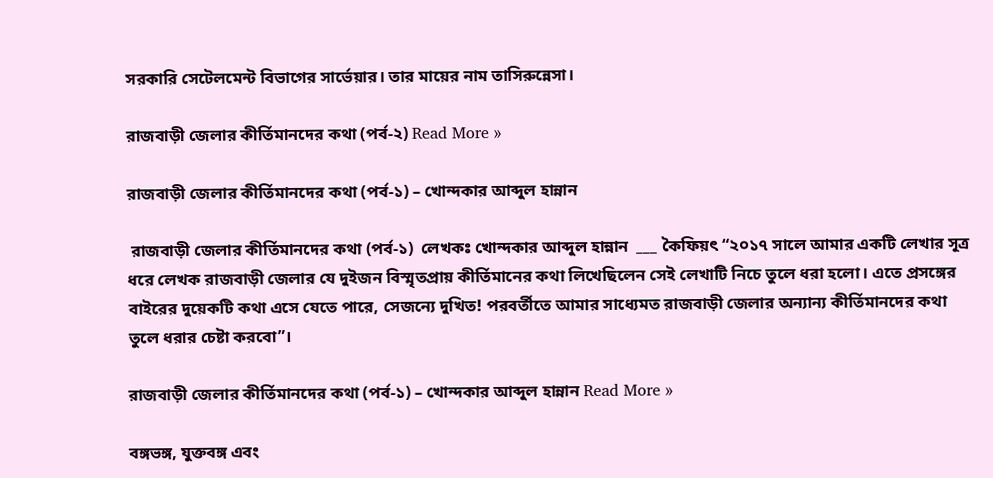সরকারি সেটেলমেন্ট বিভাগের সার্ভেয়ার। তার মায়ের নাম তাসিরুন্নেসা।

রাজবাড়ী জেলার কীর্তিমানদের কথা (পর্ব-২) Read More »

রাজবাড়ী জেলার কীর্তিমানদের কথা (পর্ব-১) – খোন্দকার আব্দুল হান্নান

 রাজবাড়ী জেলার কীর্তিমানদের কথা (পর্ব-১)  লেখকঃ খোন্দকার আব্দুল হান্নান  ___ কৈফিয়ৎ “২০১৭ সালে আমার একটি লেখার সূত্র ধরে লেখক রাজবাড়ী জেলার যে দুইজন বিস্মৃতপ্রায় কীর্তিমানের কথা লিখেছিলেন সেই লেখাটি নিচে তুলে ধরা হলো। এতে প্রসঙ্গের বাইরের দুয়েকটি কথা এসে যেতে পারে, সেজন্যে দুখিত! পরবর্তীতে আমার সাধ্যেমত রাজবাড়ী জেলার অন্যান্য কীর্তিমানদের কথা তুলে ধরার চেষ্টা করবো”।

রাজবাড়ী জেলার কীর্তিমানদের কথা (পর্ব-১) – খোন্দকার আব্দুল হান্নান Read More »

বঙ্গভঙ্গ, যুক্তবঙ্গ এবং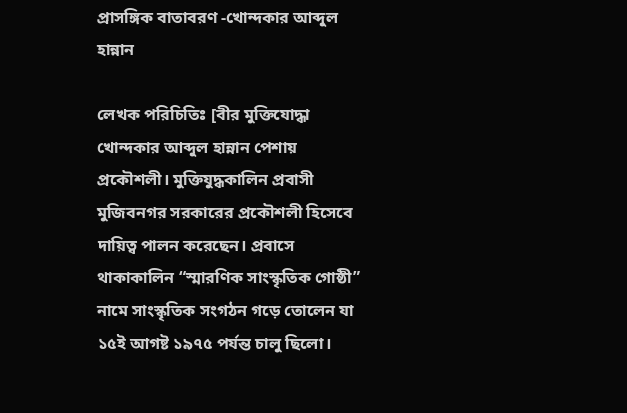প্রাসঙ্গিক বাতাবরণ -খোন্দকার আব্দুল হান্নান

লেখক পরিচিতিঃ [বীর মুক্তিযোদ্ধা খোন্দকার আব্দুল হান্নান পেশায় প্রকৌশলী। মুক্তিযুদ্ধকালিন প্রবাসী মুজিবনগর সরকারের প্রকৌশলী হিসেবে দায়িত্ব পালন করেছেন। প্রবাসে থাকাকালিন “স্মারণিক সাংস্কৃতিক গোষ্ঠী” নামে সাংস্কৃতিক সংগঠন গড়ে তোলেন যা ১৫ই আগষ্ট ১৯৭৫ পর্যন্ত চালু ছিলো।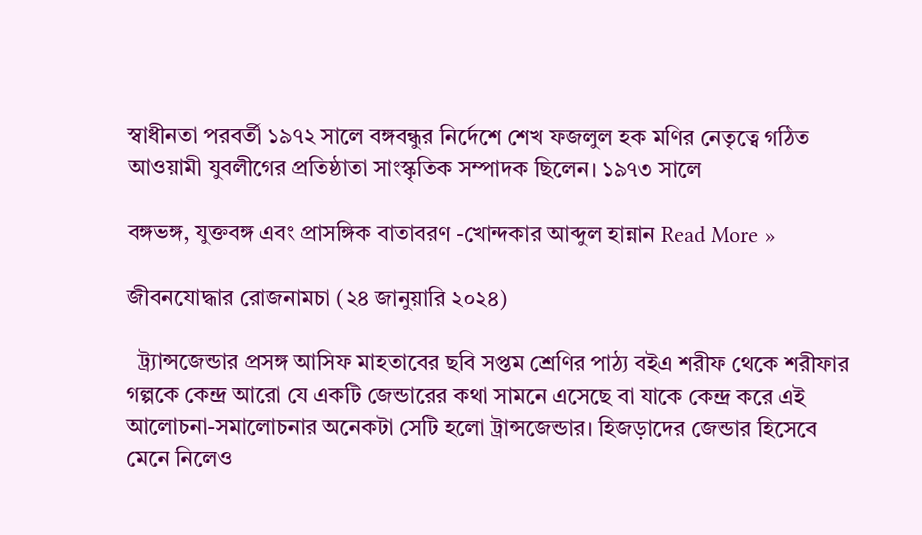স্বাধীনতা পরবর্তী ১৯৭২ সালে বঙ্গবন্ধুর নির্দেশে শেখ ফজলুল হক মণির নেতৃত্বে গঠিত আওয়ামী যুবলীগের প্রতিষ্ঠাতা সাংস্কৃতিক সম্পাদক ছিলেন। ১৯৭৩ সালে

বঙ্গভঙ্গ, যুক্তবঙ্গ এবং প্রাসঙ্গিক বাতাবরণ -খোন্দকার আব্দুল হান্নান Read More »

জীবনযোদ্ধার রোজনামচা (২৪ জানুয়ারি ২০২৪)

  ট্র্যান্সজেন্ডার প্রসঙ্গ আসিফ মাহতাবের ছবি সপ্তম শ্রেণির পাঠ্য বইএ শরীফ থেকে শরীফার গল্পকে কেন্দ্র আরো যে একটি জেন্ডারের কথা সামনে এসেছে বা যাকে কেন্দ্র করে এই আলোচনা-সমালোচনার অনেকটা সেটি হলো ট্রান্সজেন্ডার। হিজড়াদের জেন্ডার হিসেবে মেনে নিলেও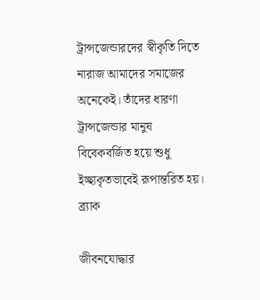ট্রান্সজেন্ডারদের স্বীকৃতি দিতে নারাজ আমাদের সমাজের অনেকেই। তাঁদের ধারণা ট্রান্সজেন্ডার মানুষ বিবেকবর্জিত হয়ে শুধু ইচ্ছাকৃতভাবেই রূপান্তরিত হয়। ব্র্যাক

জীবনযোদ্ধার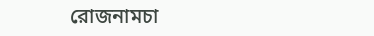রোজনামচা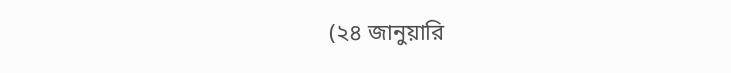(২৪ জানুয়ারি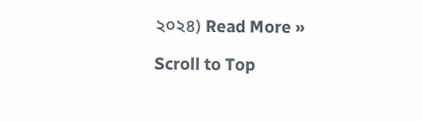২০২৪) Read More »

Scroll to Top